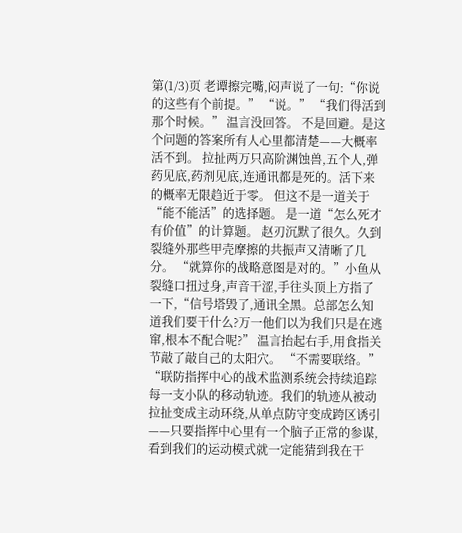第(1/3)页 老谭擦完嘴,闷声说了一句:“你说的这些有个前提。” “说。” “我们得活到那个时候。” 温言没回答。 不是回避。是这个问题的答案所有人心里都清楚——大概率活不到。 拉扯两万只高阶渊蚀兽,五个人,弹药见底,药剂见底,连通讯都是死的。活下来的概率无限趋近于零。 但这不是一道关于“能不能活”的选择题。 是一道“怎么死才有价值”的计算题。 赵刃沉默了很久。久到裂缝外那些甲壳摩擦的共振声又清晰了几分。 “就算你的战略意图是对的。”小鱼从裂缝口扭过身,声音干涩,手往头顶上方指了一下,“信号塔毁了,通讯全黑。总部怎么知道我们要干什么?万一他们以为我们只是在逃窜,根本不配合呢?” 温言抬起右手,用食指关节敲了敲自己的太阳穴。 “不需要联络。” “联防指挥中心的战术监测系统会持续追踪每一支小队的移动轨迹。我们的轨迹从被动拉扯变成主动环绕,从单点防守变成跨区诱引——只要指挥中心里有一个脑子正常的参谋,看到我们的运动模式就一定能猜到我在干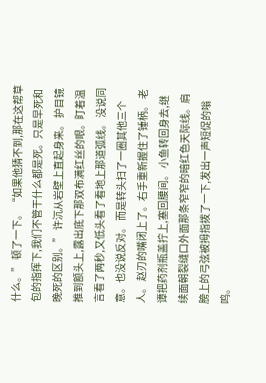什么。” 顿了一下。 “如果他猜不到,那在这帮草包的指挥下,我们不管干什么都是死。只是早死和晚死的区别。” 许沉从岩壁上直起身来。 护目镜推到额头上,露出底下那双布满红丝的眼。盯着温言看了两秒,又低头看了看地上那道弧线。 没说同意。也没说反对。 而是转头扫了一圈其他三个人。 赵刃的嘴闭上了。右手重新握住了锤柄。 老谭把药剂瓶盖拧上,塞回腰间。 小鱼转回身去,继续面朝裂缝口外面那条窄窄的暗红色天际线。肩膀上的弓弦被拇指拨了一下,发出一声短促的嗡鸣。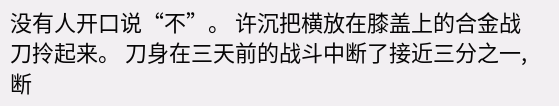没有人开口说“不”。 许沉把横放在膝盖上的合金战刀拎起来。 刀身在三天前的战斗中断了接近三分之一,断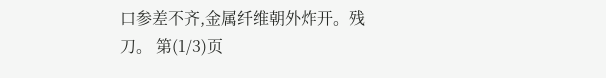口参差不齐,金属纤维朝外炸开。残刀。 第(1/3)页